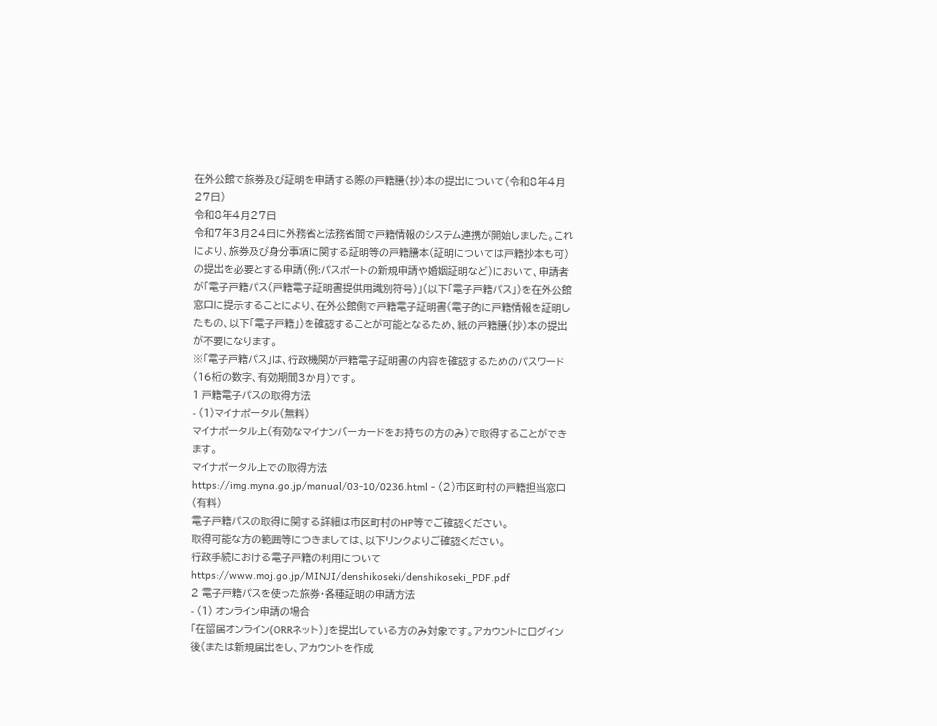在外公館で旅券及び証明を申請する際の戸籍謄(抄)本の提出について(令和8年4月27日)
令和8年4月27日
令和7年3月24日に外務省と法務省間で戸籍情報のシステム連携が開始しました。これにより、旅券及び身分事項に関する証明等の戸籍謄本(証明については戸籍抄本も可)の提出を必要とする申請(例:パスポートの新規申請や婚姻証明など)において、申請者が「電子戸籍パス(戸籍電子証明書提供用識別符号)」(以下「電子戸籍パス」)を在外公館窓口に提示することにより、在外公館側で戸籍電子証明書(電子的に戸籍情報を証明したもの、以下「電子戸籍」)を確認することが可能となるため、紙の戸籍謄(抄)本の提出が不要になります。
※「電子戸籍パス」は、行政機関が戸籍電子証明書の内容を確認するためのパスワード(16桁の数字、有効期間3か月)です。
1 戸籍電子パスの取得方法
- (1)マイナポータル(無料)
マイナポータル上(有効なマイナンバーカードをお持ちの方のみ)で取得することができます。
マイナポータル上での取得方法
https://img.myna.go.jp/manual/03-10/0236.html - (2)市区町村の戸籍担当窓口(有料)
電子戸籍パスの取得に関する詳細は市区町村のHP等でご確認ください。
取得可能な方の範囲等につきましては、以下リンクよりご確認ください。
行政手続における電子戸籍の利用について
https://www.moj.go.jp/MINJI/denshikoseki/denshikoseki_PDF.pdf
2 電子戸籍パスを使った旅券・各種証明の申請方法
- (1) オンライン申請の場合
「在留届オンライン(ORRネット)」を提出している方のみ対象です。アカウントにログイン後(または新規届出をし、アカウントを作成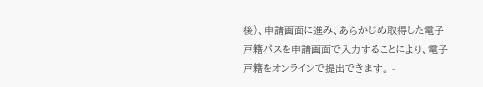後)、申請画面に進み、あらかじめ取得した電子戸籍パスを申請画面で入力することにより、電子戸籍をオンラインで提出できます。 -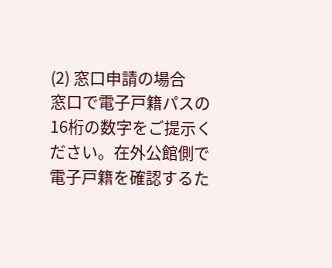(2) 窓口申請の場合
窓口で電子戸籍パスの16桁の数字をご提示ください。在外公館側で電子戸籍を確認するた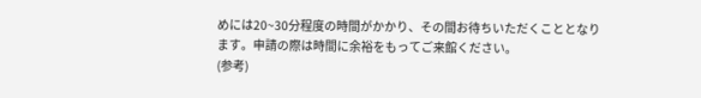めには20~30分程度の時間がかかり、その間お待ちいただくこととなります。申請の際は時間に余裕をもってご来館ください。
(参考)